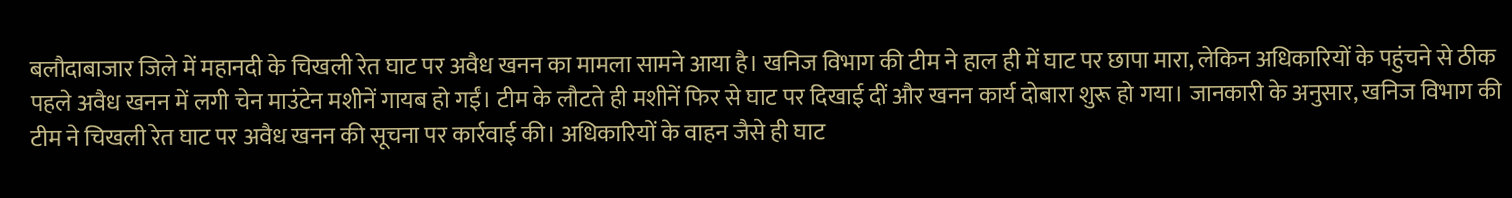बलौदाबाजार जिले में महानदी के चिखली रेत घाट पर अवैध खनन का मामला सामने आया है। खनिज विभाग की टीम ने हाल ही में घाट पर छापा मारा, लेकिन अधिकारियों के पहुंचने से ठीक पहले अवैध खनन में लगी चेन माउंटेन मशीनें गायब हो गईं। टीम के लौटते ही मशीनें फिर से घाट पर दिखाई दीं और खनन कार्य दोबारा शुरू हो गया। जानकारी के अनुसार, खनिज विभाग की टीम ने चिखली रेत घाट पर अवैध खनन की सूचना पर कार्रवाई की। अधिकारियों के वाहन जैसे ही घाट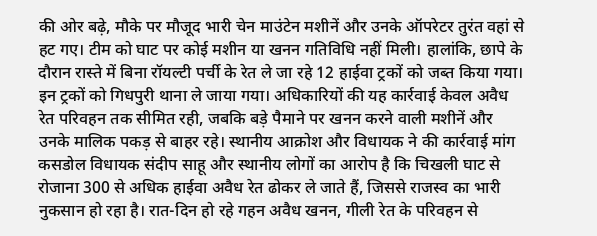की ओर बढ़े, मौके पर मौजूद भारी चेन माउंटेन मशीनें और उनके ऑपरेटर तुरंत वहां से हट गए। टीम को घाट पर कोई मशीन या खनन गतिविधि नहीं मिली। हालांकि, छापे के दौरान रास्ते में बिना रॉयल्टी पर्ची के रेत ले जा रहे 12 हाईवा ट्रकों को जब्त किया गया। इन ट्रकों को गिधपुरी थाना ले जाया गया। अधिकारियों की यह कार्रवाई केवल अवैध रेत परिवहन तक सीमित रही, जबकि बड़े पैमाने पर खनन करने वाली मशीनें और उनके मालिक पकड़ से बाहर रहे। स्थानीय आक्रोश और विधायक ने की कार्रवाई मांग कसडोल विधायक संदीप साहू और स्थानीय लोगों का आरोप है कि चिखली घाट से रोजाना 300 से अधिक हाईवा अवैध रेत ढोकर ले जाते हैं, जिससे राजस्व का भारी नुकसान हो रहा है। रात-दिन हो रहे गहन अवैध खनन, गीली रेत के परिवहन से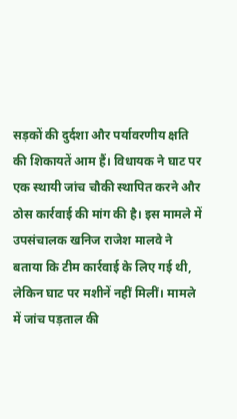सड़कों की दुर्दशा और पर्यावरणीय क्षति की शिकायतें आम हैं। विधायक ने घाट पर एक स्थायी जांच चौकी स्थापित करने और ठोस कार्रवाई की मांग की है। इस मामले में उपसंचालक खनिज राजेश मालवे ने बताया कि टीम कार्रवाई के लिए गई थी, लेकिन घाट पर मशीनें नहीं मिलीं। मामले में जांच पड़ताल की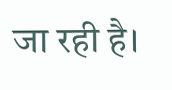जा रही है।